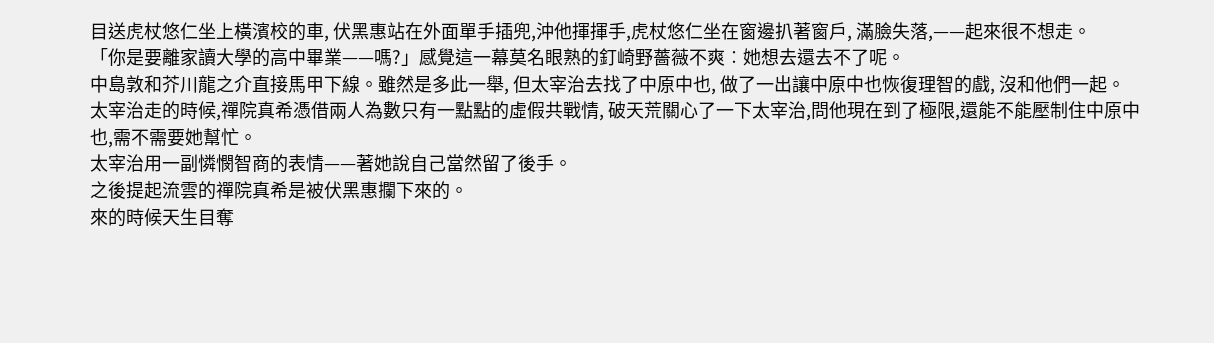目送虎杖悠仁坐上橫濱校的車, 伏黑惠站在外面單手插兜,沖他揮揮手,虎杖悠仁坐在窗邊扒著窗戶, 滿臉失落,——起來很不想走。
「你是要離家讀大學的高中畢業——嗎?」感覺這一幕莫名眼熟的釘崎野薔薇不爽︰她想去還去不了呢。
中島敦和芥川龍之介直接馬甲下線。雖然是多此一舉, 但太宰治去找了中原中也, 做了一出讓中原中也恢復理智的戲, 沒和他們一起。
太宰治走的時候,禪院真希憑借兩人為數只有一點點的虛假共戰情, 破天荒關心了一下太宰治,問他現在到了極限,還能不能壓制住中原中也,需不需要她幫忙。
太宰治用一副憐憫智商的表情——著她說自己當然留了後手。
之後提起流雲的禪院真希是被伏黑惠攔下來的。
來的時候天生目奪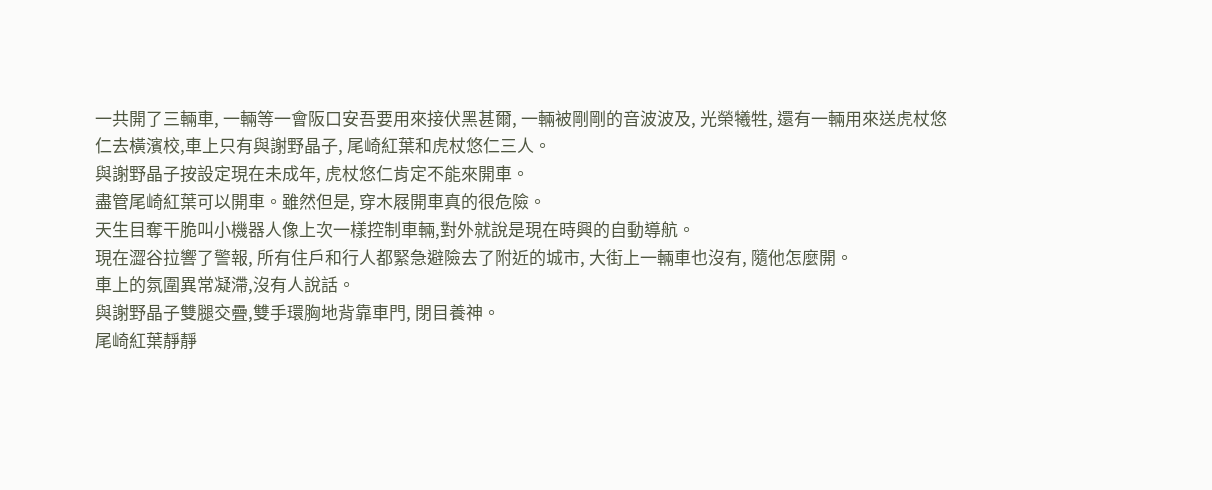一共開了三輛車, 一輛等一會阪口安吾要用來接伏黑甚爾, 一輛被剛剛的音波波及, 光榮犧牲, 還有一輛用來送虎杖悠仁去橫濱校,車上只有與謝野晶子, 尾崎紅葉和虎杖悠仁三人。
與謝野晶子按設定現在未成年, 虎杖悠仁肯定不能來開車。
盡管尾崎紅葉可以開車。雖然但是, 穿木屐開車真的很危險。
天生目奪干脆叫小機器人像上次一樣控制車輛,對外就說是現在時興的自動導航。
現在澀谷拉響了警報, 所有住戶和行人都緊急避險去了附近的城市, 大街上一輛車也沒有, 隨他怎麼開。
車上的氛圍異常凝滯,沒有人說話。
與謝野晶子雙腿交疊,雙手環胸地背靠車門, 閉目養神。
尾崎紅葉靜靜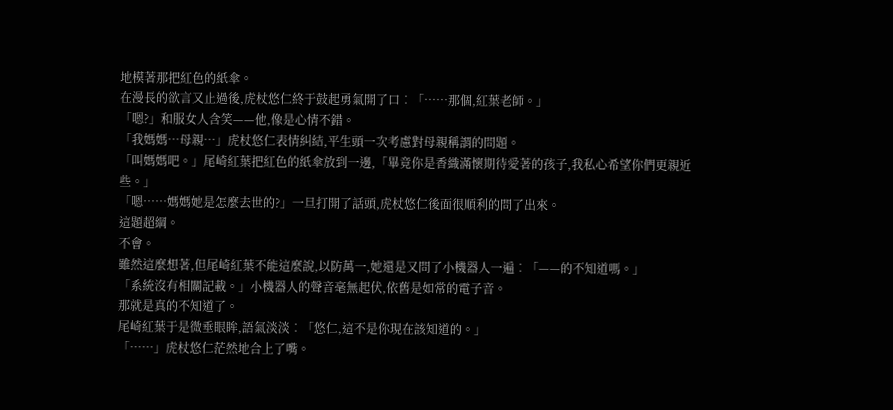地模著那把紅色的紙傘。
在漫長的欲言又止過後,虎杖悠仁終于鼓起勇氣開了口︰「……那個,紅葉老師。」
「嗯?」和服女人含笑——他,像是心情不錯。
「我媽媽…母親…」虎杖悠仁表情糾結,平生頭一次考慮對母親稱謂的問題。
「叫媽媽吧。」尾崎紅葉把紅色的紙傘放到一邊,「畢竟你是香織滿懷期待愛著的孩子,我私心希望你們更親近些。」
「嗯……媽媽她是怎麼去世的?」一旦打開了話頭,虎杖悠仁後面很順利的問了出來。
這題超綱。
不會。
雖然這麼想著,但尾崎紅葉不能這麼說,以防萬一,她還是又問了小機器人一遍︰「——的不知道嗎。」
「系統沒有相關記載。」小機器人的聲音毫無起伏,依舊是如常的電子音。
那就是真的不知道了。
尾崎紅葉于是微垂眼眸,語氣淡淡︰「悠仁,這不是你現在該知道的。」
「……」虎杖悠仁茫然地合上了嘴。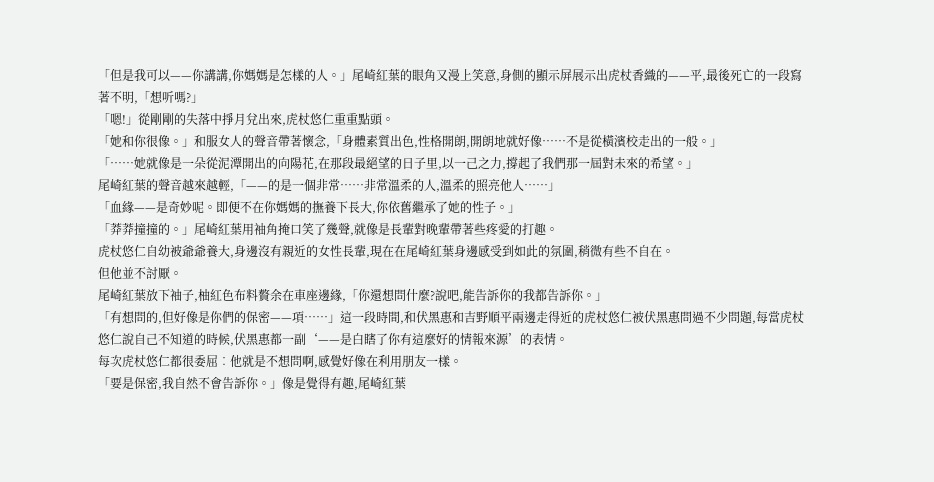「但是我可以——你講講,你媽媽是怎樣的人。」尾崎紅葉的眼角又漫上笑意,身側的顯示屏展示出虎杖香織的——平,最後死亡的一段寫著不明,「想听嗎?」
「嗯!」從剛剛的失落中掙月兌出來,虎杖悠仁重重點頭。
「她和你很像。」和服女人的聲音帶著懷念,「身體素質出色,性格開朗,開朗地就好像……不是從橫濱校走出的一般。」
「……她就像是一朵從泥潭開出的向陽花,在那段最絕望的日子里,以一己之力,撐起了我們那一屆對未來的希望。」
尾崎紅葉的聲音越來越輕,「——的是一個非常……非常溫柔的人,溫柔的照亮他人……」
「血緣——是奇妙呢。即便不在你媽媽的撫養下長大,你依舊繼承了她的性子。」
「莽莽撞撞的。」尾崎紅葉用袖角掩口笑了幾聲,就像是長輩對晚輩帶著些疼愛的打趣。
虎杖悠仁自幼被爺爺養大,身邊沒有親近的女性長輩,現在在尾崎紅葉身邊感受到如此的氛圍,稍微有些不自在。
但他並不討厭。
尾崎紅葉放下袖子,柚紅色布料贅余在車座邊緣,「你還想問什麼?說吧,能告訴你的我都告訴你。」
「有想問的,但好像是你們的保密——項……」這一段時間,和伏黑惠和吉野順平兩邊走得近的虎杖悠仁被伏黑惠問過不少問題,每當虎杖悠仁說自己不知道的時候,伏黑惠都一副‘——是白瞎了你有這麼好的情報來源’的表情。
每次虎杖悠仁都很委屈︰他就是不想問啊,感覺好像在利用朋友一樣。
「要是保密,我自然不會告訴你。」像是覺得有趣,尾崎紅葉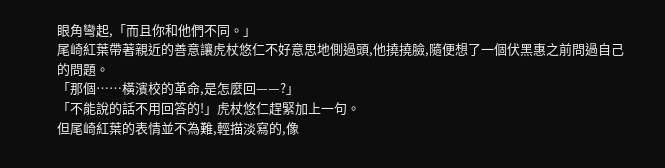眼角彎起,「而且你和他們不同。」
尾崎紅葉帶著親近的善意讓虎杖悠仁不好意思地側過頭,他撓撓臉,隨便想了一個伏黑惠之前問過自己的問題。
「那個……橫濱校的革命,是怎麼回——?」
「不能說的話不用回答的!」虎杖悠仁趕緊加上一句。
但尾崎紅葉的表情並不為難,輕描淡寫的,像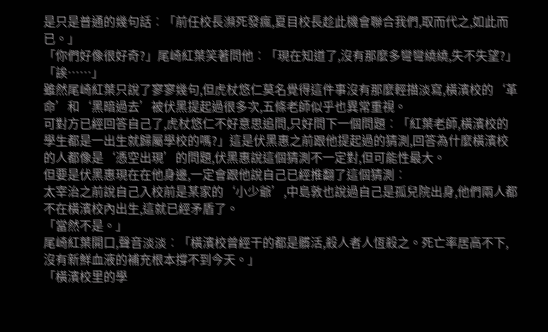是只是普通的幾句話︰「前任校長瀕死發瘋,夏目校長趁此機會聯合我們,取而代之,如此而已。」
「你們好像很好奇?」尾崎紅葉笑著問他︰「現在知道了,沒有那麼多彎彎繞繞,失不失望?」
「誒……」
雖然尾崎紅葉只說了寥寥幾句,但虎杖悠仁莫名覺得這件事沒有那麼輕描淡寫,橫濱校的‘革命’和‘黑暗過去’被伏黑提起過很多次,五條老師似乎也異常重視。
可對方已經回答自己了,虎杖悠仁不好意思追問,只好問下一個問題︰「紅葉老師,橫濱校的學生都是一出生就歸屬學校的嗎?」這是伏黑惠之前跟他提起過的猜測,回答為什麼橫濱校的人都像是‘憑空出現’的問題,伏黑惠說這個猜測不一定對,但可能性最大。
但要是伏黑惠現在在他身邊,一定會跟他說自己已經推翻了這個猜測︰
太宰治之前說自己入校前是某家的‘小少爺’,中島敦也說過自己是孤兒院出身,他們兩人都不在橫濱校內出生,這就已經矛盾了。
「當然不是。」
尾崎紅葉開口,聲音淡淡︰「橫濱校曾經干的都是髒活,殺人者人恆殺之。死亡率居高不下,沒有新鮮血液的補充根本撐不到今天。」
「橫濱校里的學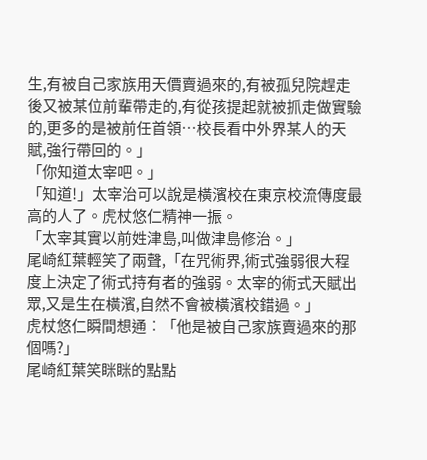生,有被自己家族用天價賣過來的,有被孤兒院趕走後又被某位前輩帶走的,有從孩提起就被抓走做實驗的,更多的是被前任首領…校長看中外界某人的天賦,強行帶回的。」
「你知道太宰吧。」
「知道!」太宰治可以說是橫濱校在東京校流傳度最高的人了。虎杖悠仁精神一振。
「太宰其實以前姓津島,叫做津島修治。」
尾崎紅葉輕笑了兩聲,「在咒術界,術式強弱很大程度上決定了術式持有者的強弱。太宰的術式天賦出眾,又是生在橫濱,自然不會被橫濱校錯過。」
虎杖悠仁瞬間想通︰「他是被自己家族賣過來的那個嗎?」
尾崎紅葉笑眯眯的點點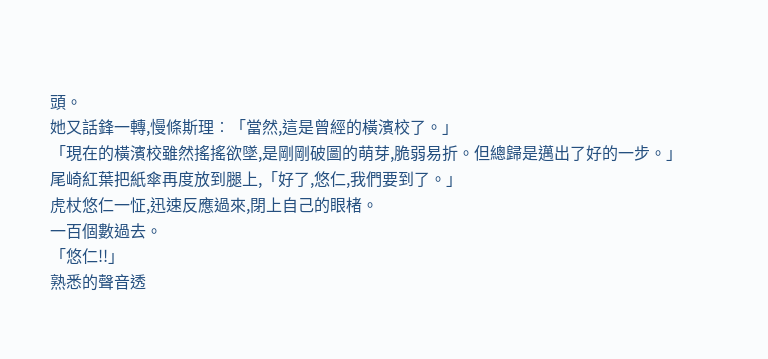頭。
她又話鋒一轉,慢條斯理︰「當然,這是曾經的橫濱校了。」
「現在的橫濱校雖然搖搖欲墜,是剛剛破圖的萌芽,脆弱易折。但總歸是邁出了好的一步。」
尾崎紅葉把紙傘再度放到腿上,「好了,悠仁,我們要到了。」
虎杖悠仁一怔,迅速反應過來,閉上自己的眼楮。
一百個數過去。
「悠仁!!」
熟悉的聲音透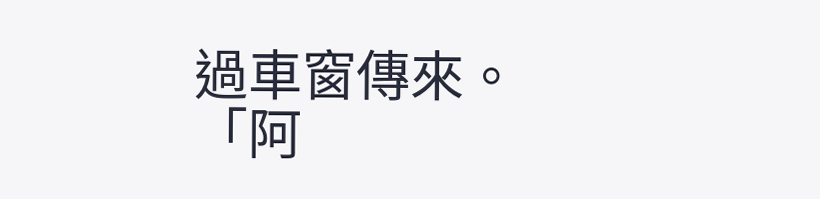過車窗傳來。
「阿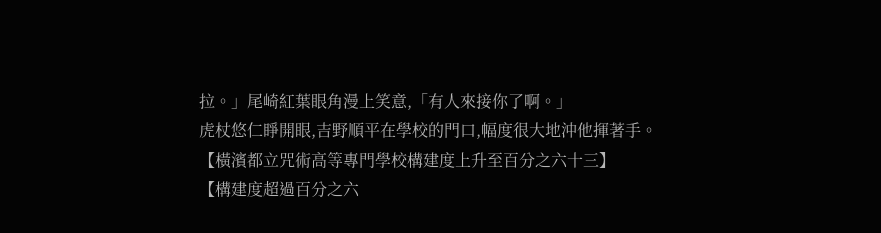拉。」尾崎紅葉眼角漫上笑意,「有人來接你了啊。」
虎杖悠仁睜開眼,吉野順平在學校的門口,幅度很大地沖他揮著手。
【橫濱都立咒術高等專門學校構建度上升至百分之六十三】
【構建度超過百分之六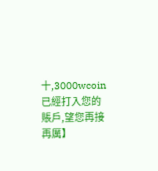十,3000wcoin已經打入您的賬戶,望您再接再厲】